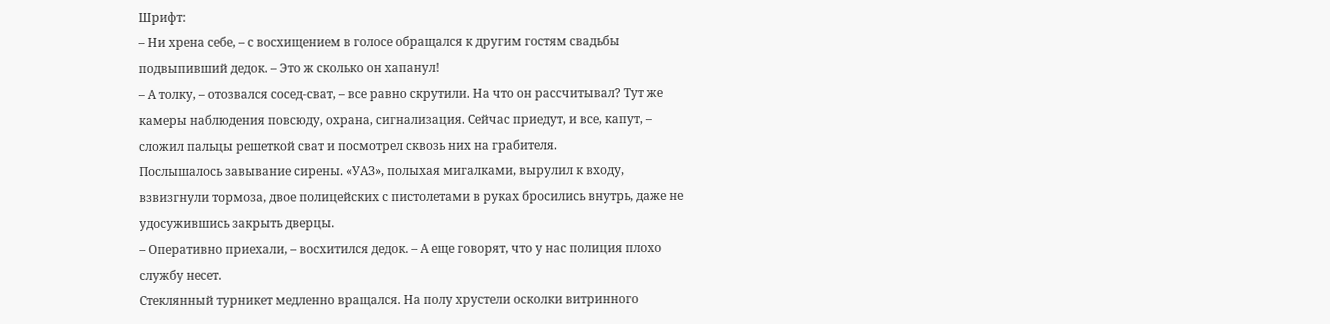Шрифт:
– Ни хрена себе, – с восхищением в голосе обращался к другим гостям свадьбы подвыпивший дедок. – Это ж сколько он хапанул!
– А толку, – отозвался сосед-сват, – все равно скрутили. На что он рассчитывал? Тут же камеры наблюдения повсюду, охрана, сигнализация. Сейчас приедут, и все, капут, – сложил пальцы решеткой сват и посмотрел сквозь них на грабителя.
Послышалось завывание сирены. «УАЗ», полыхая мигалками, вырулил к входу, взвизгнули тормоза, двое полицейских с пистолетами в руках бросились внутрь, даже не удосужившись закрыть дверцы.
– Оперативно приехали, – восхитился дедок. – А еще говорят, что у нас полиция плохо службу несет.
Стеклянный турникет медленно вращался. На полу хрустели осколки витринного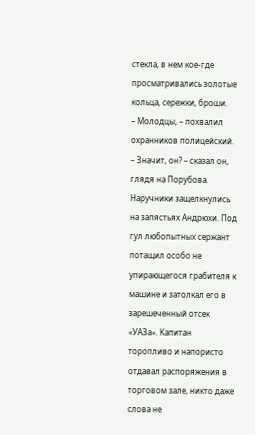стекла, в нем кое-где просматривались золотые кольца, сережки, броши.
– Молодцы, – похвалил охранников полицейский. – Значит, он? – сказал он, глядя на Порубова.
Наручники защелкнулись на запястьях Андрюхи. Под гул любопытных сержант потащил особо не упирающегося грабителя к машине и затолкал его в зарешеченный отсек «УАЗа». Капитан торопливо и напористо отдавал распоряжения в торговом зале, никто даже слова не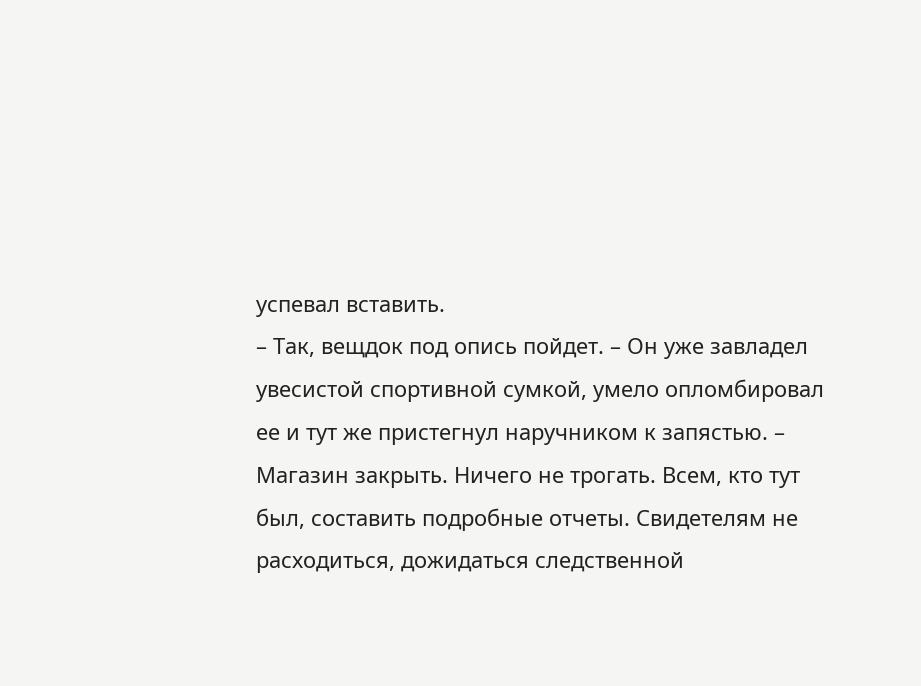успевал вставить.
– Так, вещдок под опись пойдет. – Он уже завладел увесистой спортивной сумкой, умело опломбировал ее и тут же пристегнул наручником к запястью. – Магазин закрыть. Ничего не трогать. Всем, кто тут был, составить подробные отчеты. Свидетелям не расходиться, дожидаться следственной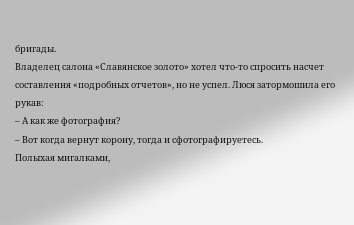бригады.
Владелец салона «Славянское золото» хотел что-то спросить насчет составления «подробных отчетов», но не успел. Люся затормошила его рукав:
– А как же фотография?
– Вот когда вернут корону, тогда и сфотографируетесь.
Полыхая мигалками,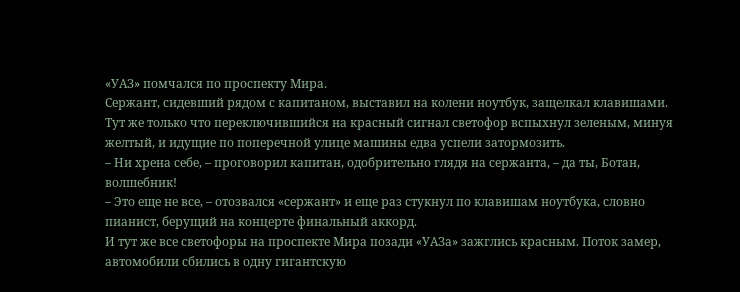«УАЗ» помчался по проспекту Мира.
Сержант, сидевший рядом с капитаном, выставил на колени ноутбук, защелкал клавишами. Тут же только что переключившийся на красный сигнал светофор вспыхнул зеленым, минуя желтый, и идущие по поперечной улице машины едва успели затормозить.
– Ни хрена себе, – проговорил капитан, одобрительно глядя на сержанта, – да ты, Ботан, волшебник!
– Это еще не все, – отозвался «сержант» и еще раз стукнул по клавишам ноутбука, словно пианист, берущий на концерте финальный аккорд.
И тут же все светофоры на проспекте Мира позади «УАЗа» зажглись красным. Поток замер, автомобили сбились в одну гигантскую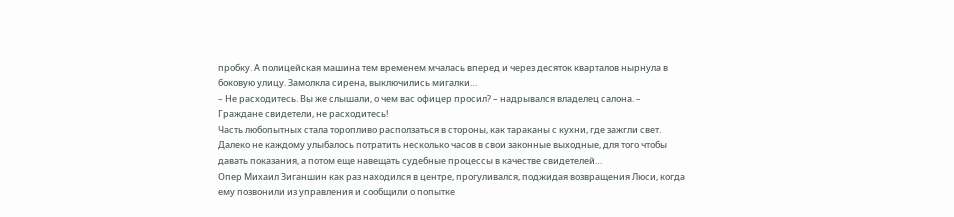пробку. А полицейская машина тем временем мчалась вперед и через десяток кварталов нырнула в боковую улицу. Замолкла сирена, выключились мигалки…
– Не расходитесь. Вы же слышали, о чем вас офицер просил? – надрывался владелец салона. – Граждане свидетели, не расходитесь!
Часть любопытных стала торопливо расползаться в стороны, как тараканы с кухни, где зажгли свет. Далеко не каждому улыбалось потратить несколько часов в свои законные выходные, для того чтобы давать показания, а потом еще навещать судебные процессы в качестве свидетелей…
Опер Михаил Зиганшин как раз находился в центре, прогуливался, поджидая возвращения Люси, когда ему позвонили из управления и сообщили о попытке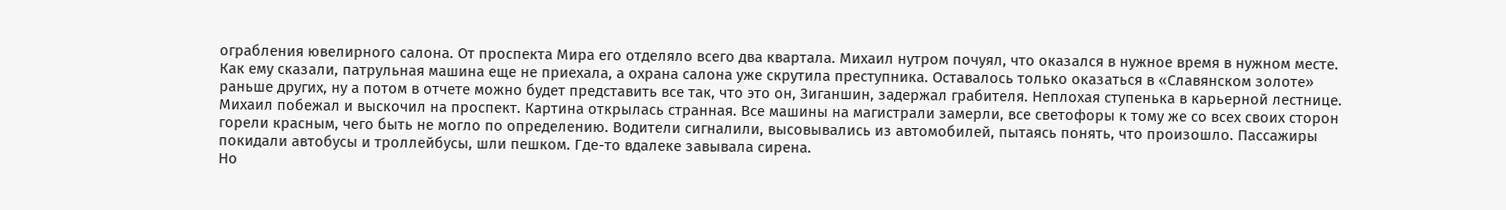ограбления ювелирного салона. От проспекта Мира его отделяло всего два квартала. Михаил нутром почуял, что оказался в нужное время в нужном месте. Как ему сказали, патрульная машина еще не приехала, а охрана салона уже скрутила преступника. Оставалось только оказаться в «Славянском золоте» раньше других, ну а потом в отчете можно будет представить все так, что это он, Зиганшин, задержал грабителя. Неплохая ступенька в карьерной лестнице.
Михаил побежал и выскочил на проспект. Картина открылась странная. Все машины на магистрали замерли, все светофоры к тому же со всех своих сторон горели красным, чего быть не могло по определению. Водители сигналили, высовывались из автомобилей, пытаясь понять, что произошло. Пассажиры покидали автобусы и троллейбусы, шли пешком. Где-то вдалеке завывала сирена.
Но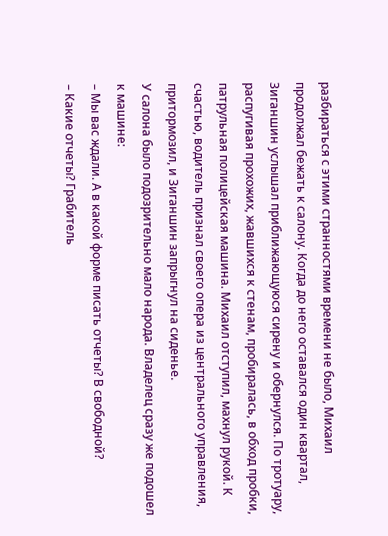разбираться с этими странностями времени не было, Михаил продолжал бежать к салону. Когда до него оставался один квартал, Зиганшин услышал приближающуюся сирену и обернулся. По тротуару, распугивая прохожих, жавшихся к стенам, пробиралась, в обход пробки, патрульная полицейская машина. Михаил отступил, махнул рукой. К счастью, водитель признал своего опера из центрального управления, притормозил, и Зиганшин запрыгнул на сиденье.
У салона было подозрительно мало народа. Владелец сразу же подошел к машине:
– Мы вас ждали. А в какой форме писать отчеты? В свободной?
– Какие отчеты? Грабитель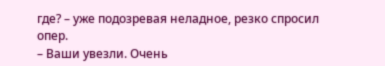где? – уже подозревая неладное, резко спросил опер.
– Ваши увезли. Очень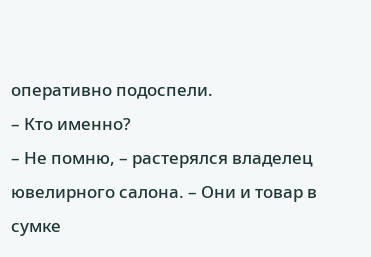оперативно подоспели.
– Кто именно?
– Не помню, – растерялся владелец ювелирного салона. – Они и товар в сумке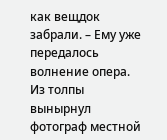как вещдок забрали. – Ему уже передалось волнение опера.
Из толпы вынырнул фотограф местной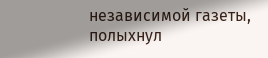независимой газеты, полыхнул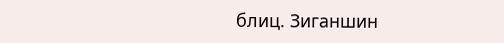блиц. Зиганшин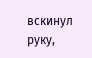вскинул руку,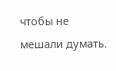чтобы не мешали думать.